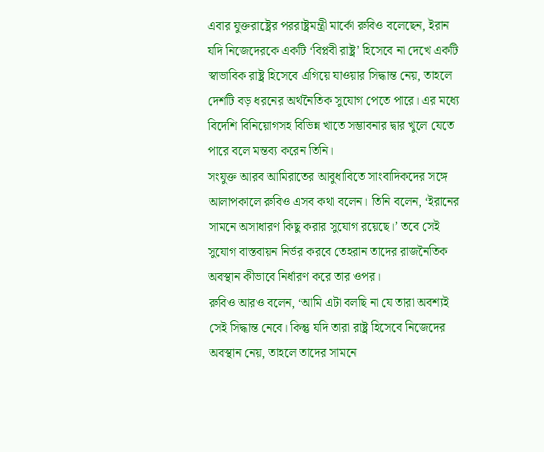এবার যুক্তরাষ্ট্রের পররাষ্ট্রমন্ত্রী মার্কো রুবিও বলেছেন, ইরান যদি নিজেদেরকে একটি ‘বিপ্লবী রাষ্ট্র’ হিসেবে না দেখে একটি স্বাভাবিক রাষ্ট্র হিসেবে এগিয়ে যাওয়ার সিদ্ধান্ত নেয়, তাহলে দেশটি বড় ধরনের অর্থনৈতিক সুযোগ পেতে পারে। এর মধ্যে বিদেশি বিনিয়োগসহ বিভিন্ন খাতে সম্ভাবনার দ্বার খুলে যেতে পারে বলে মন্তব্য করেন তিনি।
সংযুক্ত আরব আমিরাতের আবুধাবিতে সাংবাদিকদের সঙ্গে আলাপকালে রুবিও এসব কথা বলেন। তিনি বলেন, ‘ইরানের সামনে অসাধারণ কিছু করার সুযোগ রয়েছে।’ তবে সেই সুযোগ বাস্তবায়ন নির্ভর করবে তেহরান তাদের রাজনৈতিক অবস্থান কীভাবে নির্ধারণ করে তার ওপর।
রুবিও আরও বলেন, ‘আমি এটা বলছি না যে তারা অবশ্যই সেই সিদ্ধান্ত নেবে। কিন্তু যদি তারা রাষ্ট্র হিসেবে নিজেদের অবস্থান নেয়, তাহলে তাদের সামনে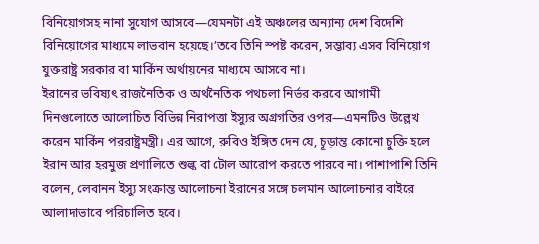বিনিয়োগসহ নানা সুযোগ আসবে—যেমনটা এই অঞ্চলের অন্যান্য দেশ বিদেশি বিনিয়োগের মাধ্যমে লাভবান হয়েছে।’তবে তিনি স্পষ্ট করেন, সম্ভাব্য এসব বিনিয়োগ যুক্তরাষ্ট্র সরকার বা মার্কিন অর্থায়নের মাধ্যমে আসবে না।
ইরানের ভবিষ্যৎ রাজনৈতিক ও অর্থনৈতিক পথচলা নির্ভর করবে আগামী দিনগুলোতে আলোচিত বিভিন্ন নিরাপত্তা ইস্যুর অগ্রগতির ওপর—এমনটিও উল্লেখ করেন মার্কিন পররাষ্ট্রমন্ত্রী। এর আগে, রুবিও ইঙ্গিত দেন যে, চূড়ান্ত কোনো চুক্তি হলে ইরান আর হরমুজ প্রণালিতে শুল্ক বা টোল আরোপ করতে পারবে না। পাশাপাশি তিনি বলেন, লেবানন ইস্যু সংক্রান্ত আলোচনা ইরানের সঙ্গে চলমান আলোচনার বাইরে আলাদাভাবে পরিচালিত হবে।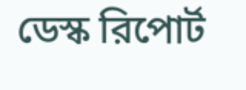ডেস্ক রিপোর্ট